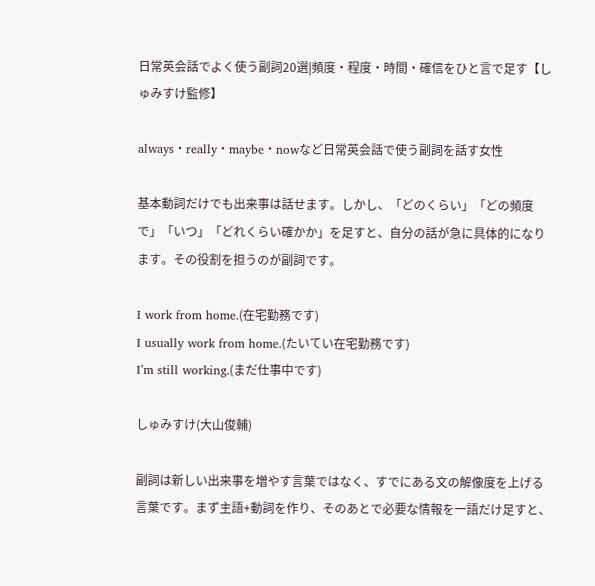日常英会話でよく使う副詞20選|頻度・程度・時間・確信をひと言で足す【しゅみすけ監修】

always・really・maybe・nowなど日常英会話で使う副詞を話す女性

基本動詞だけでも出来事は話せます。しかし、「どのくらい」「どの頻度で」「いつ」「どれくらい確かか」を足すと、自分の話が急に具体的になります。その役割を担うのが副詞です。

I work from home.(在宅勤務です)
I usually work from home.(たいてい在宅勤務です)
I’m still working.(まだ仕事中です)

しゅみすけ(大山俊輔)

副詞は新しい出来事を増やす言葉ではなく、すでにある文の解像度を上げる言葉です。まず主語+動詞を作り、そのあとで必要な情報を一語だけ足すと、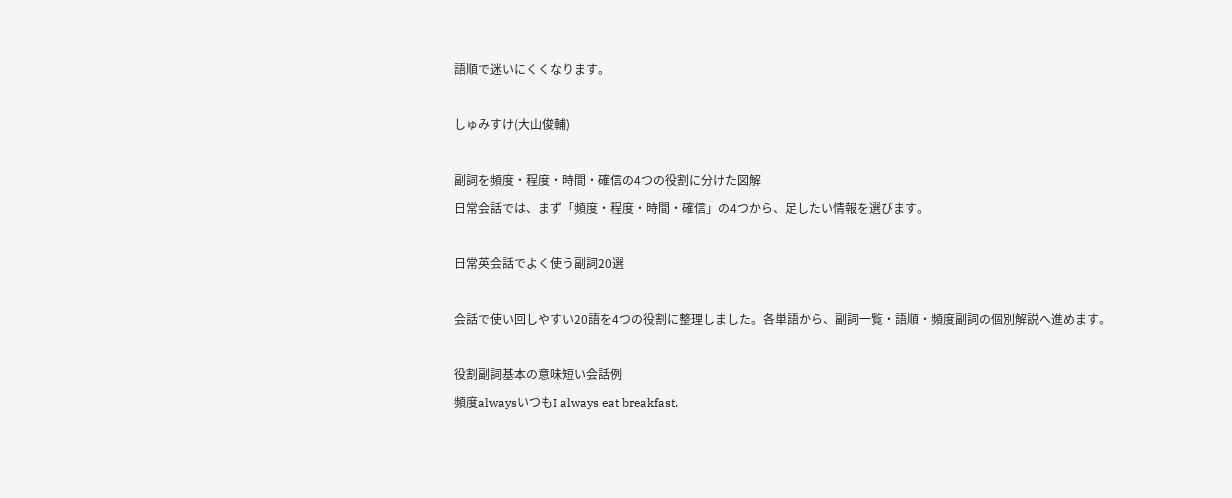語順で迷いにくくなります。

しゅみすけ(大山俊輔)

副詞を頻度・程度・時間・確信の4つの役割に分けた図解
日常会話では、まず「頻度・程度・時間・確信」の4つから、足したい情報を選びます。

日常英会話でよく使う副詞20選

会話で使い回しやすい20語を4つの役割に整理しました。各単語から、副詞一覧・語順・頻度副詞の個別解説へ進めます。

役割副詞基本の意味短い会話例
頻度alwaysいつもI always eat breakfast.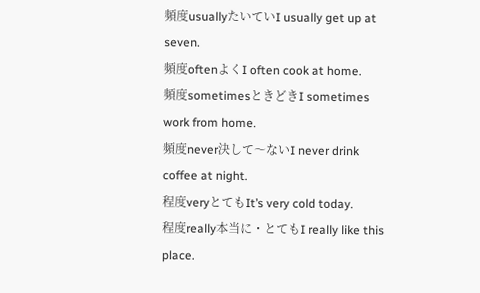頻度usuallyたいていI usually get up at seven.
頻度oftenよくI often cook at home.
頻度sometimesときどきI sometimes work from home.
頻度never決して〜ないI never drink coffee at night.
程度veryとてもIt’s very cold today.
程度really本当に・とてもI really like this place.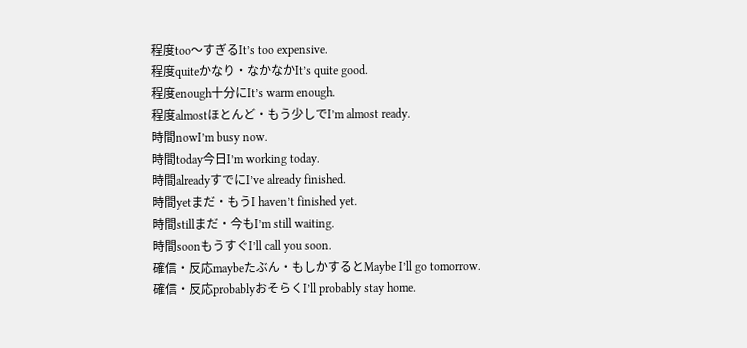程度too〜すぎるIt’s too expensive.
程度quiteかなり・なかなかIt’s quite good.
程度enough十分にIt’s warm enough.
程度almostほとんど・もう少しでI’m almost ready.
時間nowI’m busy now.
時間today今日I’m working today.
時間alreadyすでにI’ve already finished.
時間yetまだ・もうI haven’t finished yet.
時間stillまだ・今もI’m still waiting.
時間soonもうすぐI’ll call you soon.
確信・反応maybeたぶん・もしかするとMaybe I’ll go tomorrow.
確信・反応probablyおそらくI’ll probably stay home.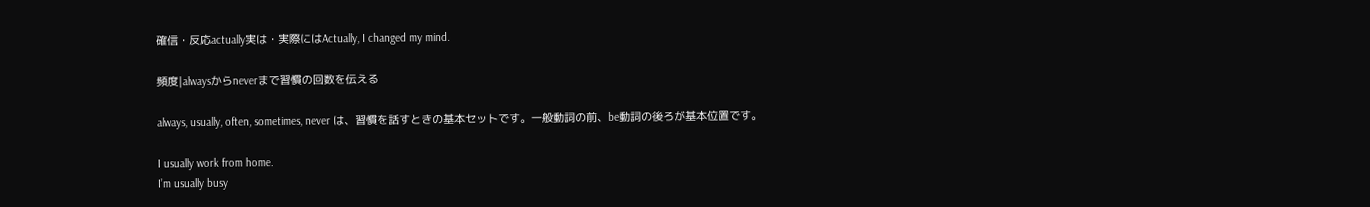確信・反応actually実は・実際にはActually, I changed my mind.

頻度|alwaysからneverまで習慣の回数を伝える

always, usually, often, sometimes, never は、習慣を話すときの基本セットです。一般動詞の前、be動詞の後ろが基本位置です。

I usually work from home.
I’m usually busy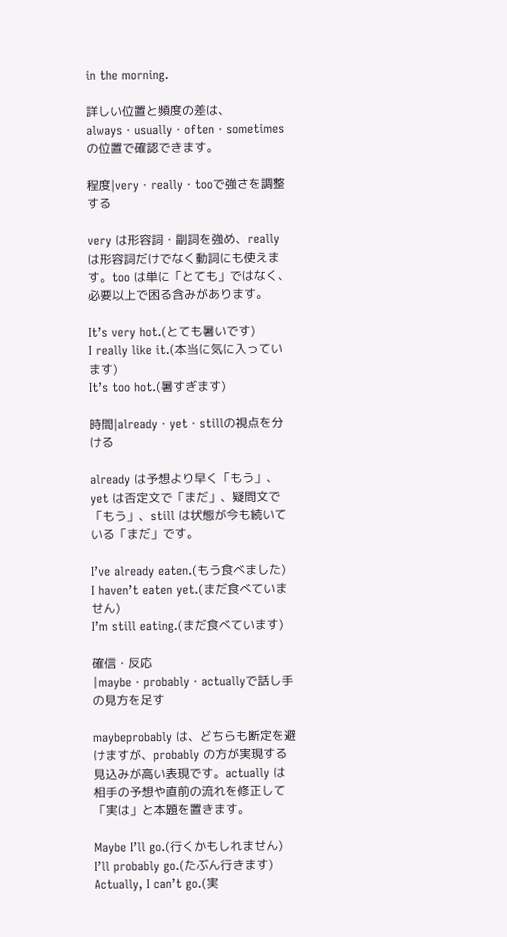in the morning.

詳しい位置と頻度の差は、always・usually・often・sometimesの位置で確認できます。

程度|very・really・tooで強さを調整する

very は形容詞・副詞を強め、really は形容詞だけでなく動詞にも使えます。too は単に「とても」ではなく、必要以上で困る含みがあります。

It’s very hot.(とても暑いです)
I really like it.(本当に気に入っています)
It’s too hot.(暑すぎます)

時間|already・yet・stillの視点を分ける

already は予想より早く「もう」、yet は否定文で「まだ」、疑問文で「もう」、still は状態が今も続いている「まだ」です。

I’ve already eaten.(もう食べました)
I haven’t eaten yet.(まだ食べていません)
I’m still eating.(まだ食べています)

確信・反応|maybe・probably・actuallyで話し手の見方を足す

maybeprobably は、どちらも断定を避けますが、probably の方が実現する見込みが高い表現です。actually は相手の予想や直前の流れを修正して「実は」と本題を置きます。

Maybe I’ll go.(行くかもしれません)
I’ll probably go.(たぶん行きます)
Actually, I can’t go.(実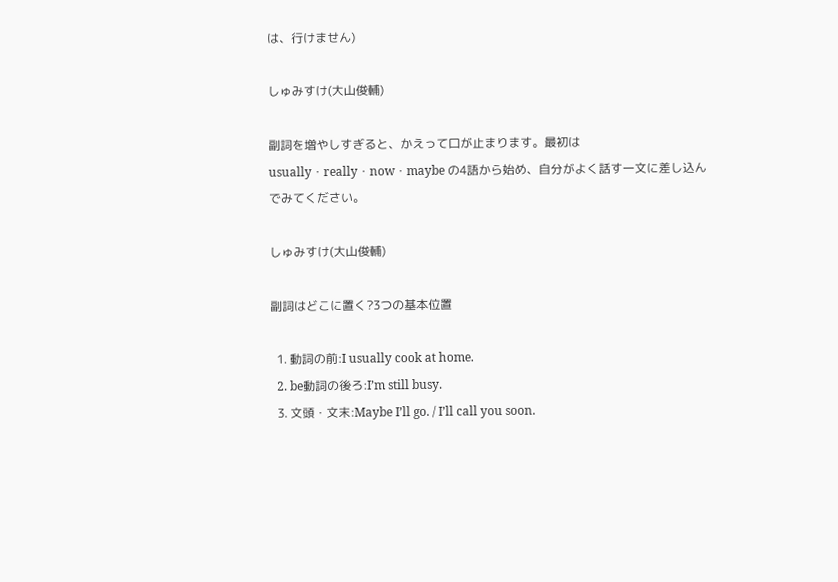は、行けません)

しゅみすけ(大山俊輔)

副詞を増やしすぎると、かえって口が止まります。最初は usually・really・now・maybe の4語から始め、自分がよく話す一文に差し込んでみてください。

しゅみすけ(大山俊輔)

副詞はどこに置く?3つの基本位置

  1. 動詞の前:I usually cook at home.
  2. be動詞の後ろ:I’m still busy.
  3. 文頭・文末:Maybe I’ll go. / I’ll call you soon.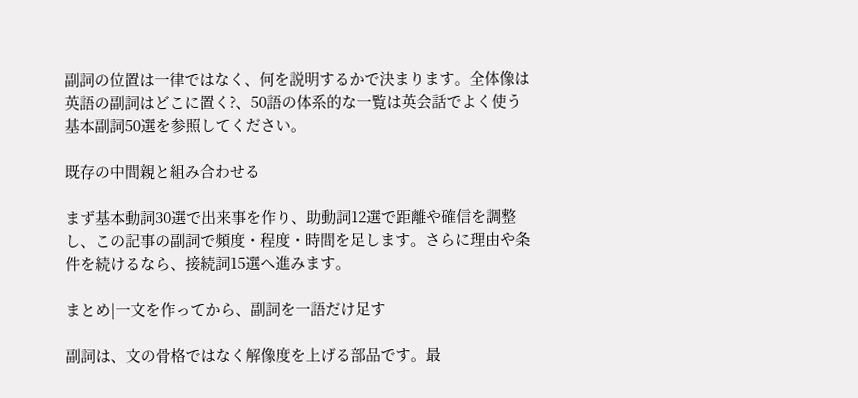副詞の位置は一律ではなく、何を説明するかで決まります。全体像は英語の副詞はどこに置く?、50語の体系的な一覧は英会話でよく使う基本副詞50選を参照してください。

既存の中間親と組み合わせる

まず基本動詞30選で出来事を作り、助動詞12選で距離や確信を調整し、この記事の副詞で頻度・程度・時間を足します。さらに理由や条件を続けるなら、接続詞15選へ進みます。

まとめ|一文を作ってから、副詞を一語だけ足す

副詞は、文の骨格ではなく解像度を上げる部品です。最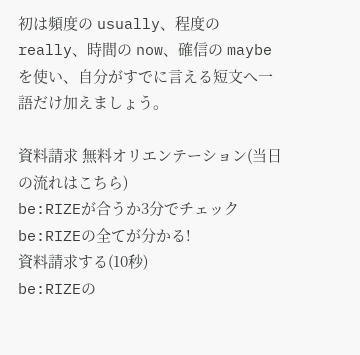初は頻度の usually、程度の really、時間の now、確信の maybe を使い、自分がすでに言える短文へ一語だけ加えましょう。

資料請求 無料オリエンテーション(当日の流れはこちら)
be:RIZEが合うか3分でチェック
be:RIZEの全てが分かる!
資料請求する(10秒)
be:RIZEの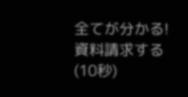全てが分かる!
資料請求する(10秒)